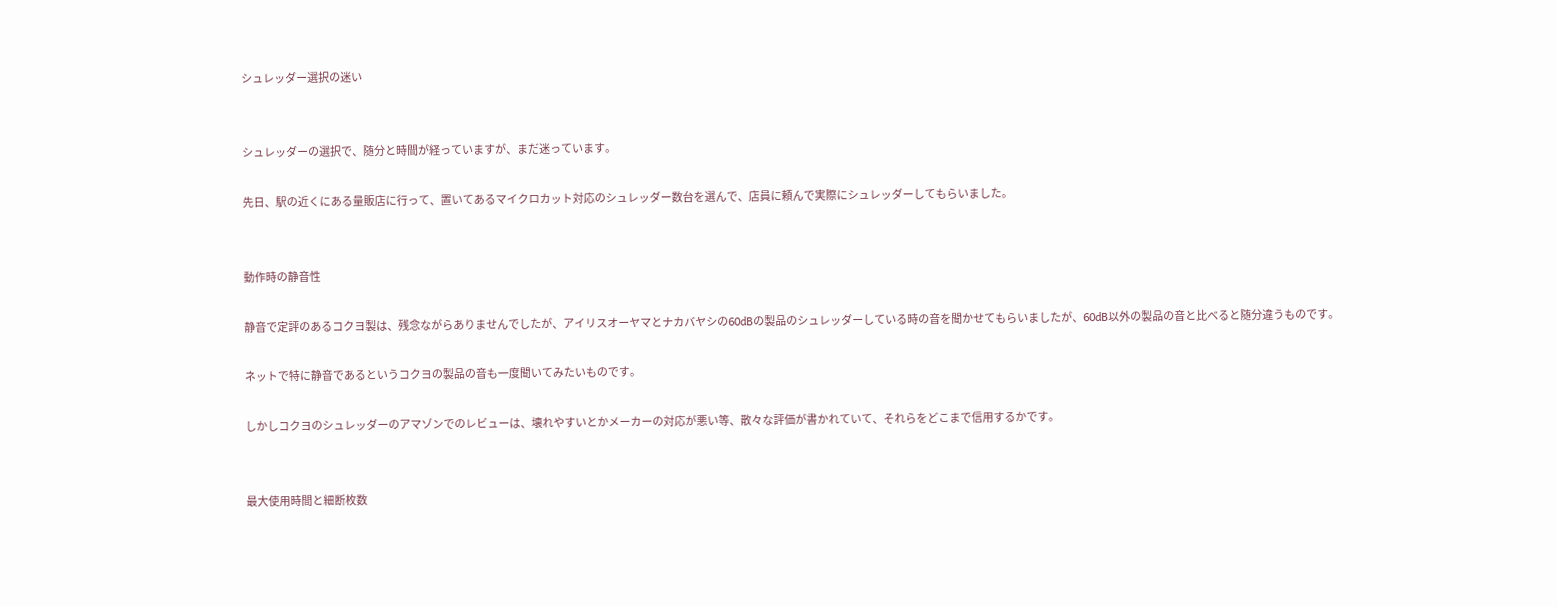シュレッダー選択の迷い


シュレッダーの選択で、随分と時間が経っていますが、まだ迷っています。

先日、駅の近くにある量販店に行って、置いてあるマイクロカット対応のシュレッダー数台を選んで、店員に頼んで実際にシュレッダーしてもらいました。


動作時の静音性

静音で定評のあるコクヨ製は、残念ながらありませんでしたが、アイリスオーヤマとナカバヤシの60dBの製品のシュレッダーしている時の音を聞かせてもらいましたが、60dB以外の製品の音と比べると随分違うものです。

ネットで特に静音であるというコクヨの製品の音も一度聞いてみたいものです。

しかしコクヨのシュレッダーのアマゾンでのレビューは、壊れやすいとかメーカーの対応が悪い等、散々な評価が書かれていて、それらをどこまで信用するかです。


最大使用時間と細断枚数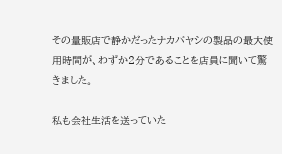その量販店で静かだったナカバヤシの製品の最大使用時間が、わずか2分であることを店員に聞いて驚きました。

私も会社生活を送っていた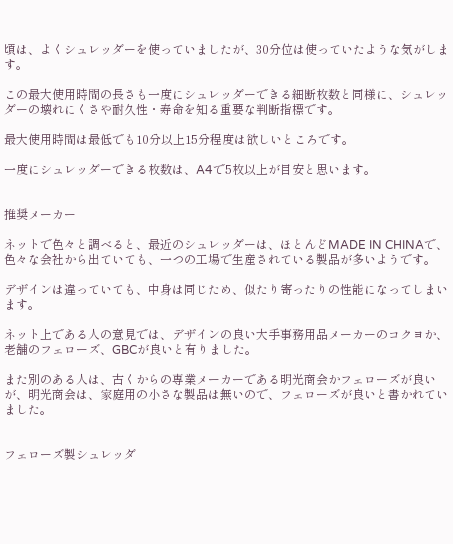頃は、よくシュレッダーを使っていましたが、30分位は使っていたような気がします。

この最大使用時間の長さも一度にシュレッダーできる細断枚数と同様に、シュレッダーの壊れにくさや耐久性・寿命を知る重要な判断指標です。

最大使用時間は最低でも10分以上15分程度は欲しいところです。

一度にシュレッダーできる枚数は、A4で5枚以上が目安と思います。


推奨メーカー

ネットで色々と調べると、最近のシュレッダーは、ほとんどMADE IN CHINAで、色々な会社から出ていても、一つの工場で生産されている製品が多いようです。

デザインは違っていても、中身は同じため、似たり寄ったりの性能になってしまいます。

ネット上である人の意見では、デザインの良い大手事務用品メーカーのコクヨか、老舗のフェローズ、GBCが良いと有りました。

また別のある人は、古くからの専業メーカーである明光商会かフェローズが良いが、明光商会は、家庭用の小さな製品は無いので、フェローズが良いと書かれていました。


フェローズ製シュレッダ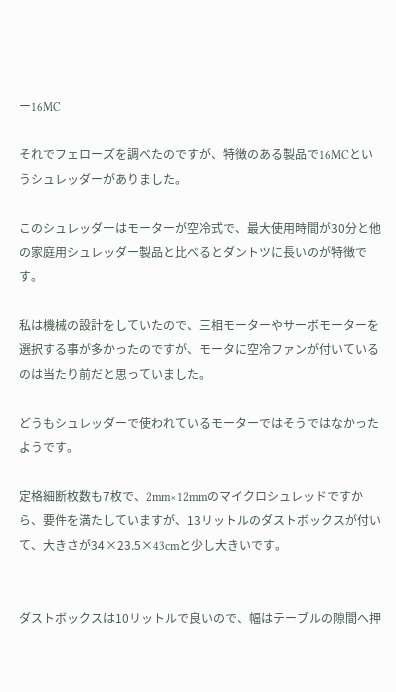ー16MC

それでフェローズを調べたのですが、特徴のある製品で16MCというシュレッダーがありました。

このシュレッダーはモーターが空冷式で、最大使用時間が30分と他の家庭用シュレッダー製品と比べるとダントツに長いのが特徴です。

私は機械の設計をしていたので、三相モーターやサーボモーターを選択する事が多かったのですが、モータに空冷ファンが付いているのは当たり前だと思っていました。

どうもシュレッダーで使われているモーターではそうではなかったようです。

定格細断枚数も7枚で、2mm×12mmのマイクロシュレッドですから、要件を満たしていますが、13リットルのダストボックスが付いて、大きさが34×23.5×43cmと少し大きいです。


ダストボックスは10リットルで良いので、幅はテーブルの隙間へ押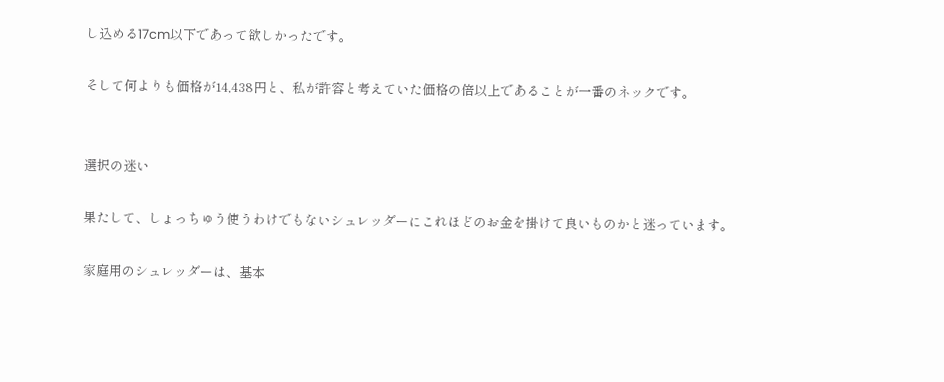し込める17cm以下であって欲しかったです。

そして何よりも価格が14,438円と、私が許容と考えていた価格の倍以上であることが一番のネックです。


選択の迷い

果たして、しょっちゅう使うわけでもないシュレッダーにこれほどのお金を掛けて良いものかと迷っています。

家庭用のシュレッダーは、基本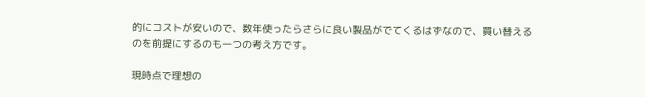的にコストが安いので、数年使ったらさらに良い製品がでてくるはずなので、買い替えるのを前提にするのも一つの考え方です。

現時点で理想の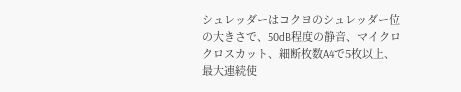シュレッダーはコクヨのシュレッダー位の大きさで、50dB程度の静音、マイクロクロスカット、細断枚数A4で5枚以上、最大連続使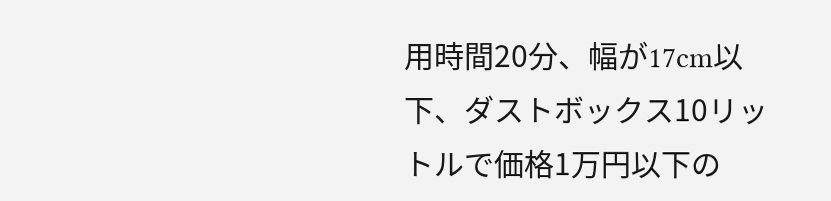用時間20分、幅が17cm以下、ダストボックス10リットルで価格1万円以下の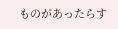ものがあったらす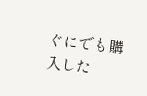ぐにでも購入した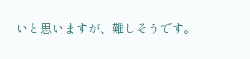いと思いますが、難しそうです。